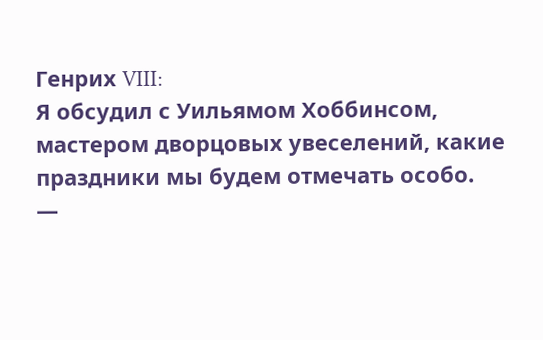Генрих VIII:
Я обсудил с Уильямом Хоббинсом, мастером дворцовых увеселений, какие праздники мы будем отмечать особо.
—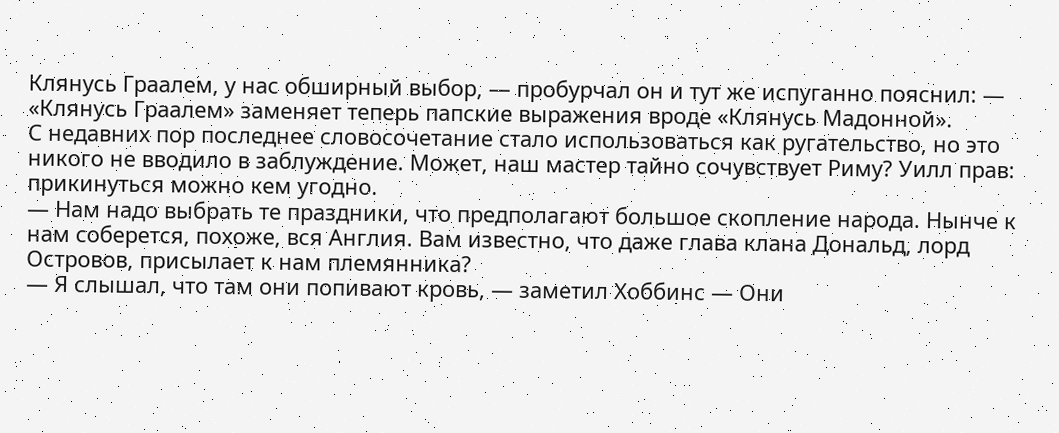Клянусь Граалем, у нас обширный выбор, — пробурчал он и тут же испуганно пояснил: — «Клянусь Граалем» заменяет теперь папские выражения вроде «Клянусь Мадонной».
С недавних пор последнее словосочетание стало использоваться как ругательство, но это никого не вводило в заблуждение. Может, наш мастер тайно сочувствует Риму? Уилл прав: прикинуться можно кем угодно.
— Нам надо выбрать те праздники, что предполагают большое скопление народа. Нынче к нам соберется, похоже, вся Англия. Вам известно, что даже глава клана Дональд, лорд Островов, присылает к нам племянника?
— Я слышал, что там они попивают кровь, — заметил Хоббинс — Они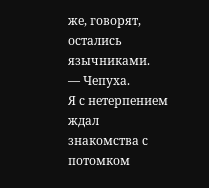же, говорят, остались язычниками.
— Чепуха.
Я с нетерпением ждал знакомства с потомком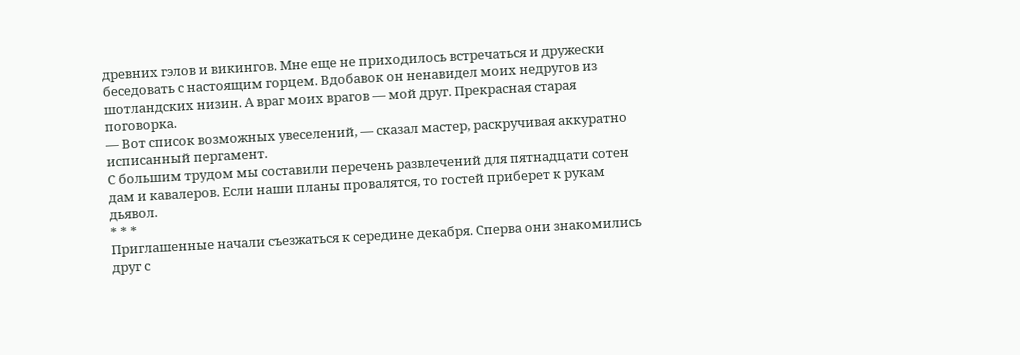древних гэлов и викингов. Мне еще не приходилось встречаться и дружески беседовать с настоящим горцем. Вдобавок он ненавидел моих недругов из шотландских низин. А враг моих врагов — мой друг. Прекрасная старая поговорка.
— Вот список возможных увеселений, — сказал мастер, раскручивая аккуратно исписанный пергамент.
С большим трудом мы составили перечень развлечений для пятнадцати сотен дам и кавалеров. Если наши планы провалятся, то гостей приберет к рукам дьявол.
* * *
Приглашенные начали съезжаться к середине декабря. Сперва они знакомились друг с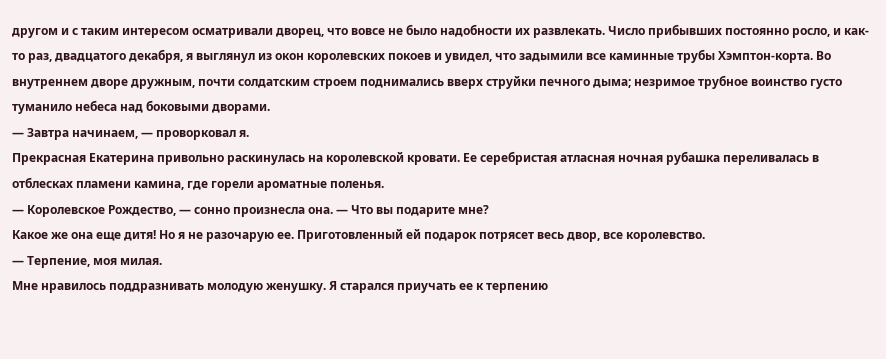другом и с таким интересом осматривали дворец, что вовсе не было надобности их развлекать. Число прибывших постоянно росло, и как-то раз, двадцатого декабря, я выглянул из окон королевских покоев и увидел, что задымили все каминные трубы Хэмптон-корта. Во внутреннем дворе дружным, почти солдатским строем поднимались вверх струйки печного дыма; незримое трубное воинство густо туманило небеса над боковыми дворами.
— Завтра начинаем, — проворковал я.
Прекрасная Екатерина привольно раскинулась на королевской кровати. Ее серебристая атласная ночная рубашка переливалась в отблесках пламени камина, где горели ароматные поленья.
— Королевское Рождество, — сонно произнесла она. — Что вы подарите мне?
Какое же она еще дитя! Но я не разочарую ее. Приготовленный ей подарок потрясет весь двор, все королевство.
— Терпение, моя милая.
Мне нравилось поддразнивать молодую женушку. Я старался приучать ее к терпению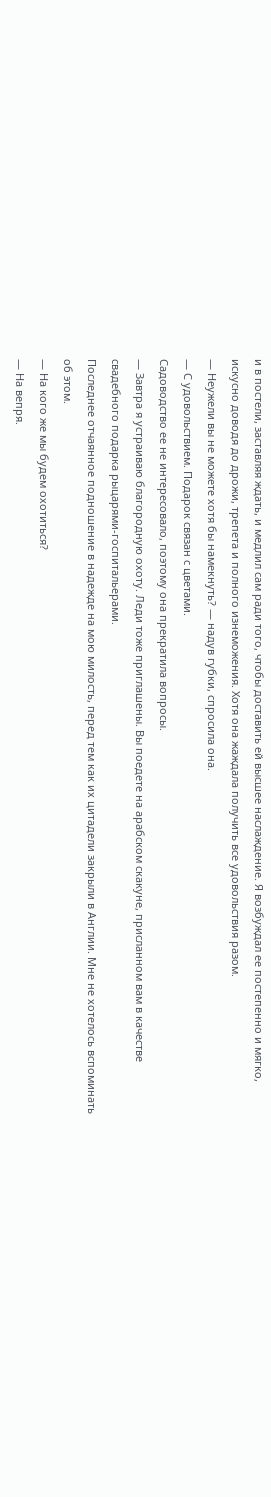и в постели, заставляя ждать, и медлил сам ради того, чтобы доставить ей высшее наслаждение. Я возбуждал ее постепенно и мягко, искусно доводя до дрожи, трепета и полного изнеможения. Хотя она жаждала получить все удовольствия разом.
— Неужели вы не можете хотя бы намекнуть? — надув губки, спросила она.
— С удовольствием. Подарок связан с цветами.
Садоводство ее не интересовало, поэтому она прекратила вопросы.
— Завтра я устраиваю благородную охоту. Леди тоже приглашены. Вы поедете на арабском скакуне, присланном вам в качестве свадебного подарка рыцарями-госпитальерами.
Последнее отчаянное подношение в надежде на мою милость, перед тем как их цитадели закрыли в Англии. Мне не хотелось вспоминать об этом.
— На кого же мы будем охотиться?
— На вепря.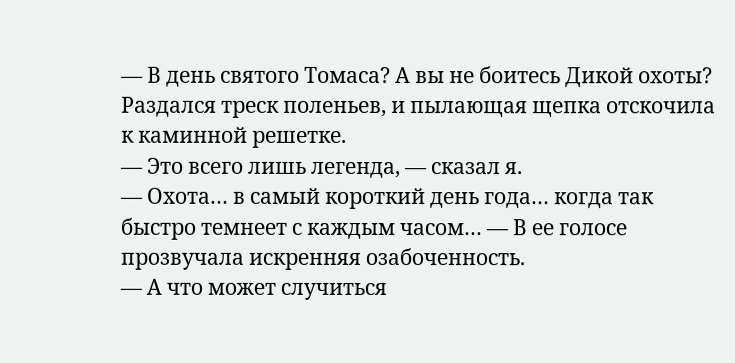— В день святого Томаса? А вы не боитесь Дикой охоты?
Раздался треск поленьев, и пылающая щепка отскочила к каминной решетке.
— Это всего лишь легенда, — сказал я.
— Охота… в самый короткий день года… когда так быстро темнеет с каждым часом… — В ее голосе прозвучала искренняя озабоченность.
— А что может случиться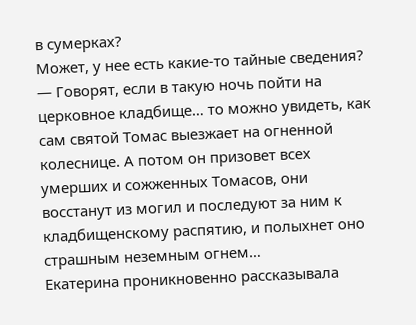в сумерках?
Может, у нее есть какие-то тайные сведения?
— Говорят, если в такую ночь пойти на церковное кладбище… то можно увидеть, как сам святой Томас выезжает на огненной колеснице. А потом он призовет всех умерших и сожженных Томасов, они восстанут из могил и последуют за ним к кладбищенскому распятию, и полыхнет оно страшным неземным огнем…
Екатерина проникновенно рассказывала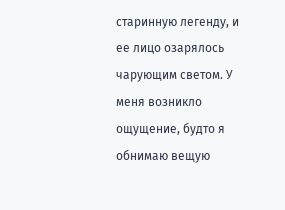старинную легенду, и ее лицо озарялось чарующим светом. У меня возникло ощущение, будто я обнимаю вещую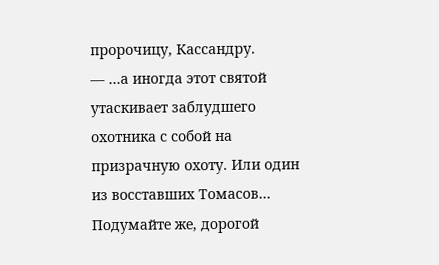пророчицу, Кассандру.
— …а иногда этот святой утаскивает заблудшего охотника с собой на призрачную охоту. Или один из восставших Томасов… Подумайте же, дорогой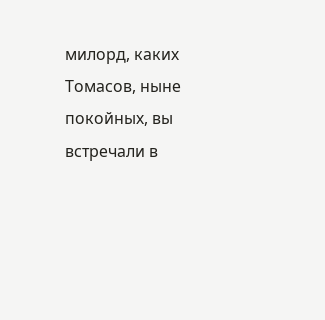милорд, каких Томасов, ныне покойных, вы встречали в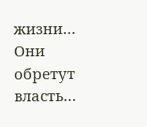жизни… Они обретут власть…